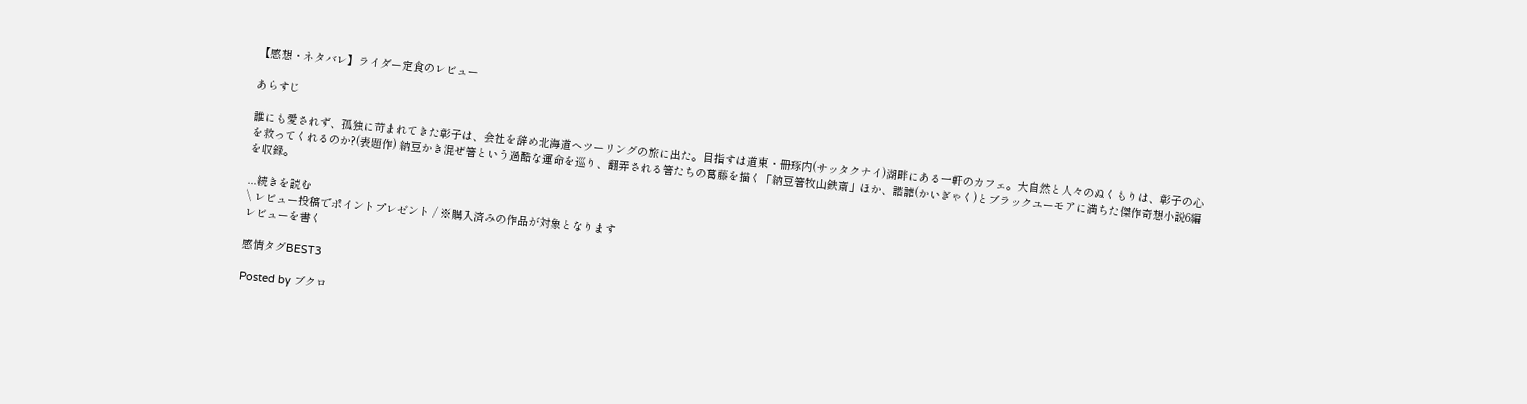【感想・ネタバレ】ライダー定食のレビュー

あらすじ

誰にも愛されず、孤独に苛まれてきた彰子は、会社を辞め北海道へツーリングの旅に出た。目指すは道東・冊琢内(サッタクナイ)湖畔にある一軒のカフェ。大自然と人々のぬくもりは、彰子の心を救ってくれるのか?(表題作) 納豆かき混ぜ箸という過酷な運命を巡り、翻弄される箸たちの葛藤を描く「納豆箸牧山鉄斎」ほか、諧謔(かいぎゃく)とブラックユーモアに満ちた傑作奇想小説6編を収録。

...続きを読む
\ レビュー投稿でポイントプレゼント / ※購入済みの作品が対象となります
レビューを書く

感情タグBEST3

Posted by ブクロ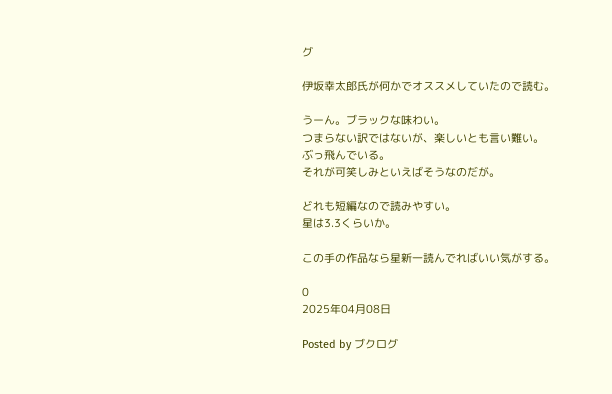グ

伊坂幸太郎氏が何かでオススメしていたので読む。

うーん。ブラックな味わい。
つまらない訳ではないが、楽しいとも言い難い。
ぶっ飛んでいる。
それが可笑しみといえばそうなのだが。

どれも短編なので読みやすい。
星は3.3くらいか。

この手の作品なら星新一読んでればいい気がする。

0
2025年04月08日

Posted by ブクログ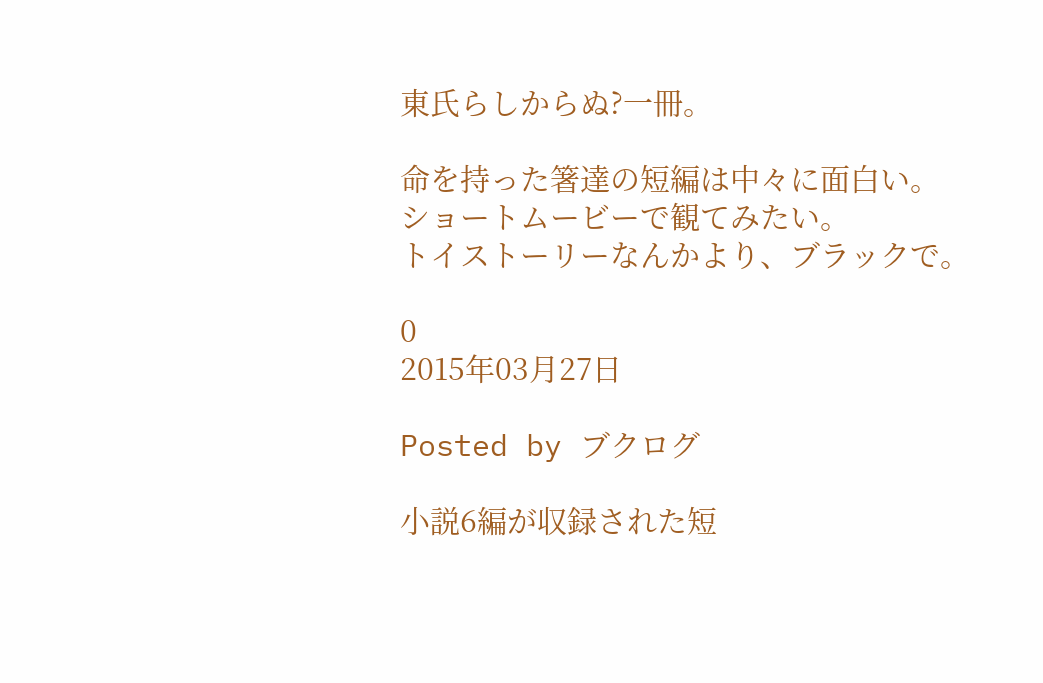東氏らしからぬ?一冊。

命を持った箸達の短編は中々に面白い。
ショートムービーで観てみたい。
トイストーリーなんかより、ブラックで。

0
2015年03月27日

Posted by ブクログ

小説6編が収録された短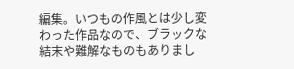編集。いつもの作風とは少し変わった作品なので、ブラックな結末や難解なものもありまし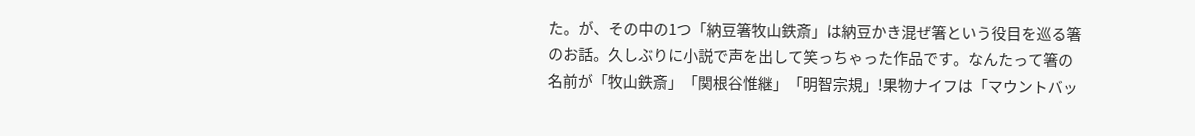た。が、その中の1つ「納豆箸牧山鉄斎」は納豆かき混ぜ箸という役目を巡る箸のお話。久しぶりに小説で声を出して笑っちゃった作品です。なんたって箸の名前が「牧山鉄斎」「関根谷惟継」「明智宗規」!果物ナイフは「マウントバッ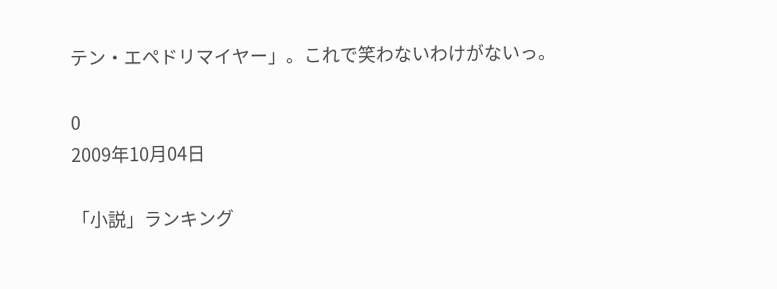テン・エペドリマイヤー」。これで笑わないわけがないっ。

0
2009年10月04日

「小説」ランキング